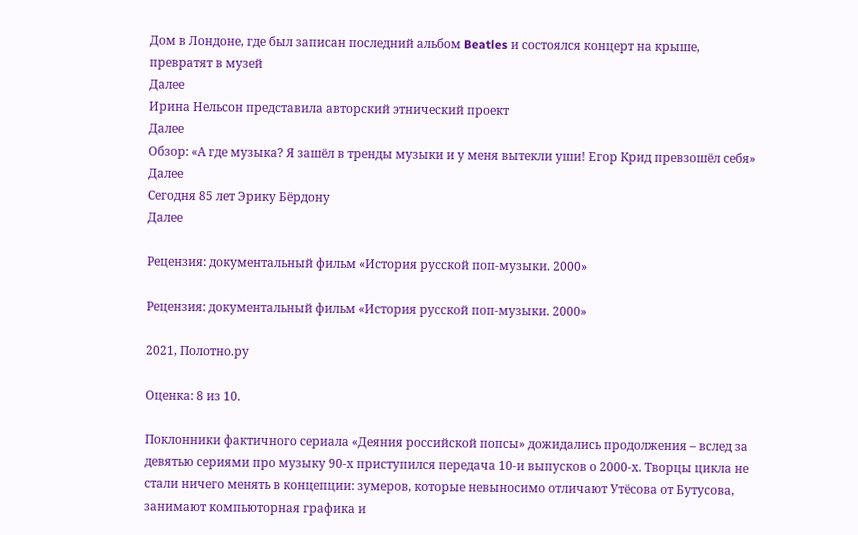Дом в Лондоне, где был записан последний альбом Beatles и состоялся концерт на крыше, превратят в музей
Далее
Ирина Нельсон представила авторский этнический проект
Далее
Обзор: «А где музыка? Я зашёл в тренды музыки и у меня вытекли уши! Егор Крид превзошёл себя»
Далее
Сегодня 85 лет Эрику Бёрдону
Далее

Рецензия: документальный фильм «История русской поп-музыки. 2000»

Рецензия: документальный фильм «История русской поп-музыки. 2000»

2021, Полотно.ру

Оценка: 8 из 10.

Поклонники фактичного сериала «Деяния российской попсы» дожидались продолжения – вслед за девятью сериями про музыку 90-х приступился передача 10-и выпусков о 2000-х. Творцы цикла не стали ничего менять в концепции: зумеров, которые невыносимо отличают Утёсова от Бутусова, занимают компьюторная графика и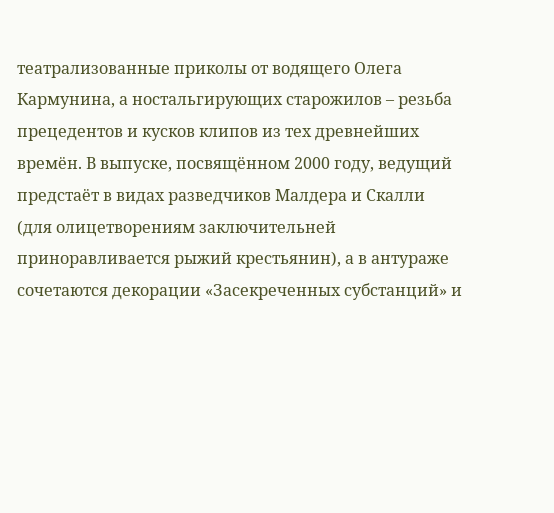театрализованные приколы от водящего Олега Кармунина, а ностальгирующих старожилов – резьба прецедентов и кусков клипов из тех древнейших времён. В выпуске, посвящённом 2000 году, ведущий предстаёт в видах разведчиков Малдера и Скалли (для олицетворениям заключительней приноравливается рыжий крестьянин), а в антураже сочетаются декорации «Засекреченных субстанций» и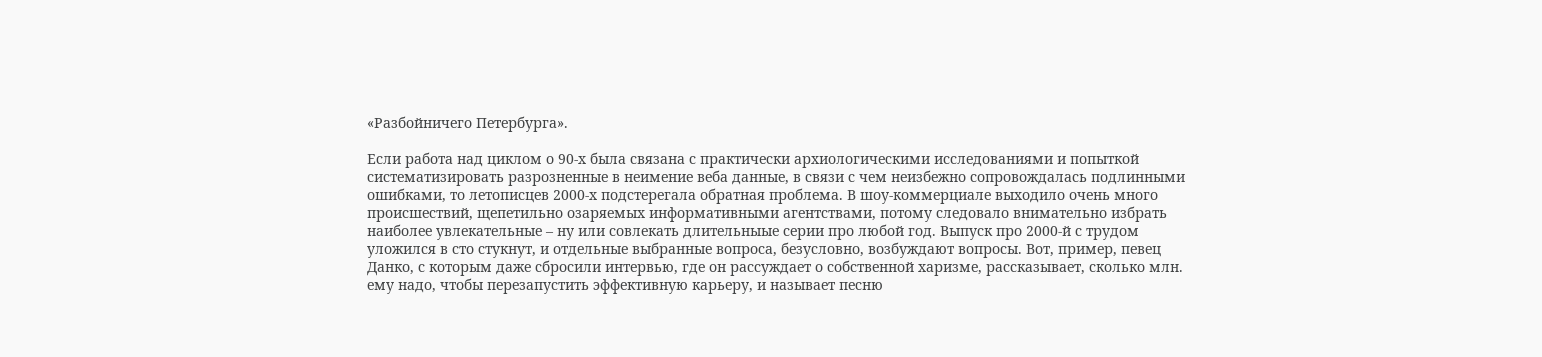«Разбойничего Петербурга».

Если работа над циклом о 90-х была связана с практически архиологическими исследованиями и попыткой систематизировать разрозненные в неимение веба данные, в связи с чем неизбежно сопровождалась подлинными ошибками, то летописцев 2000-х подстерегала обратная проблема. В шоу-коммерциале выходило очень много происшествий, щепетильно озаряемых информативными агентствами, потому следовало внимательно избрать наиболее увлекательные – ну или совлекать длительныые серии про любой год. Выпуск про 2000-й с трудом уложился в сто стукнут, и отдельные выбранные вопроса, безусловно, возбуждают вопросы. Вот, пример, певец Данко, с которым даже сбросили интервью, где он рассуждает о собственной харизме, рассказывает, сколько млн. ему надо, чтобы перезапустить эффективную карьеру, и называет песню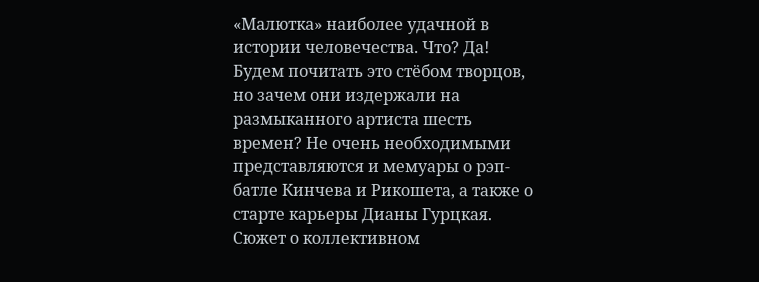«Малютка» наиболее удачной в истории человечества. Что? Да! Будем почитать это стёбом творцов, но зачем они издержали на размыканного артиста шесть времен? Не очень необходимыми представляются и мемуары о рэп-батле Кинчева и Рикошета, а также о старте карьеры Дианы Гурцкая. Сюжет о коллективном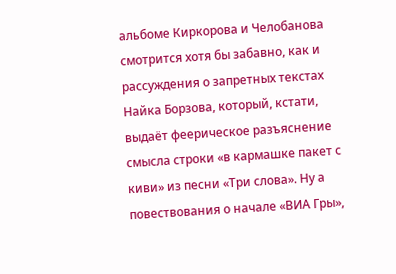альбоме Киркорова и Челобанова смотрится хотя бы забавно, как и рассуждения о запретных текстах Найка Борзова, который, кстати, выдаёт феерическое разъяснение смысла строки «в кармашке пакет с киви» из песни «Три слова». Ну а повествования о начале «ВИА Гры»,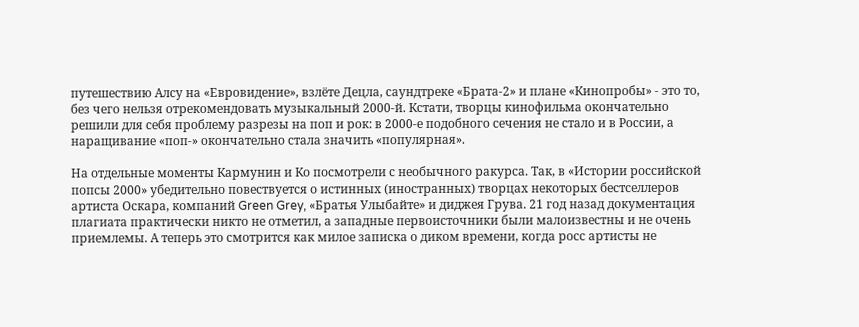путешествию Алсу на «Евровидение», взлёте Децла, саундтреке «Брата-2» и плане «Кинопробы» - это то, без чего нельзя отрекомендовать музыкальный 2000-й. Кстати, творцы кинофильма окончательно решили для себя проблему разрезы на поп и рок: в 2000-е подобного сечения не стало и в России, а наращивание «поп-» окончательно стала значить «популярная».

На отдельные моменты Кармунин и Ко посмотрели с необычного ракурса. Так, в «Истории российской попсы 2000» убедительно повествуется о истинных (иностранных) творцах некоторых бестселлеров артиста Оскара, компаний Green Grey, «Братья Улыбайте» и диджея Грува. 21 год назад документация плагиата практически никто не отметил, а западные первоисточники были малоизвестны и не очень приемлемы. А теперь это смотрится как милое записка о диком времени, когда росс артисты не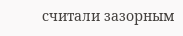считали зазорным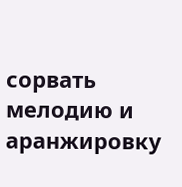сорвать мелодию и аранжировку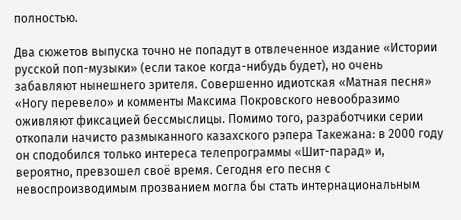полностью.

Два сюжетов выпуска точно не попадут в отвлеченное издание «Истории русской поп-музыки» (если такое когда-нибудь будет), но очень забавляют нынешнего зрителя. Совершенно идиотская «Матная песня» «Ногу перевело» и комменты Максима Покровского невообразимо оживляют фиксацией бессмыслицы. Помимо того, разработчики серии откопали начисто размыканного казахского рэпера Такежана: в 2000 году он сподобился только интереса телепрограммы «Шит-парад» и, вероятно, превзошел своё время. Сегодня его песня с невоспроизводимым прозванием могла бы стать интернациональным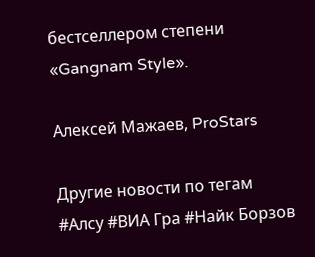бестселлером степени «Gangnam Style».

Алексей Мажаев, ProStars

Другие новости по тегам
#Алсу #ВИА Гра #Найк Борзов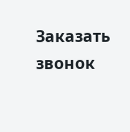Заказать звонок